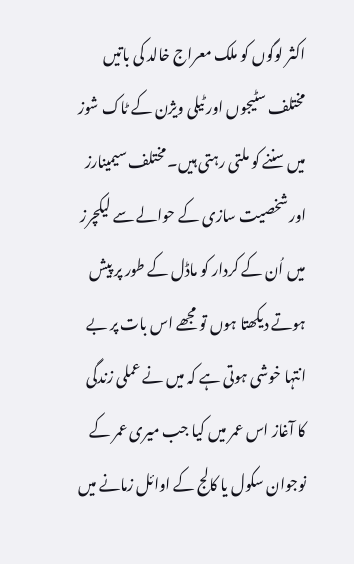اکثر لوگوں کو ملک معراج خالد کی باتیں مختلف سٹیجوں اور ٹیلی ویژن کے ٹاک شوز میں سننے کو ملتی رہتی ہیں۔ مختلف سیمینارز اور شخصیت سازی کے حوالے سے لیکچرز میں اُن کے کردار کو ماڈل کے طور پر پیش ہوتے دیکھتا ہوں تو مجھے اس بات پر بے انتہا خوشی ہوتی ہے کہ میں نے عملی زندگی کا آغاز اس عمر میں کیا جب میری عمر کے نوجوان سکول یا کالج کے اوائل زمانے میں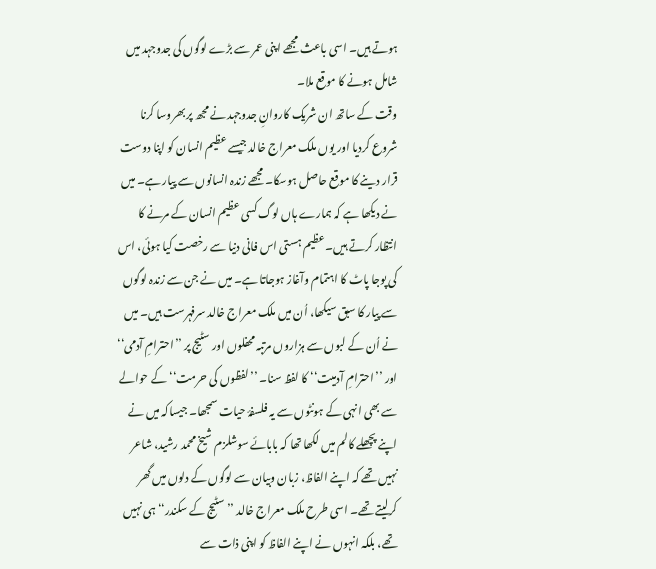ہوتے ہیں۔ اسی باعث مجھے اپنی عمر سے بڑے لوگوں کی جدوجہد میں شامل ہونے کا موقع ملا۔
وقت کے ساتھ ان شریک کاروانِ جدوجہد نے مجھ پر بھروسا کرنا شروع کردیا اور یوں ملک معراج خالد جیسے عظیم انسان کو اپنا دوست قرار دینے کا موقع حاصل ہوسکا۔ مجھے زندہ انسانوں سے پیار ہے۔ میں نے دیکھا ہے کہ ہمارے ہاں لوگ کسی عظیم انسان کے مرنے کا انتظار کرتے ہیں۔ عظیم ہستی اس فانی دنیا سے رخصت کیا ہوئی، اس کی پوجا پاٹ کا اہتمام وآغاز ہوجاتا ہے۔ میں نے جن سے زندہ لوگوں سے پیار کا سبق سیکھا، اُن میں ملک معراج خالد سرفہرست ہیں۔ میں نے اُن کے لبوں سے ہزاروں مرتبہ محفلوں اور سٹیج پر ’’احترامِ آدمی‘‘ اور ’’احترامِ آدمیت‘‘ کا لفظ سنا۔ ’’لفظوں کی حرمت‘‘ کے حوالے سے بھی انہی کے ہونٹوں سے یہ فلسفۂ حیات سمجھا۔ جیساکہ میں نے اپنے پچھلے کالم میں لکھا تھا کہ بابائے سوشلزم شیخ محمد رشید، شاعر نہیں تھے کہ اپنے الفاظ، زبان وبیان سے لوگوں کے دلوں میں گھر کرلیتے تھے۔ اسی طرح ملک معراج خالد ’’سٹیج کے سکندر‘‘ ہی نہیں تھے، بلکہ انہوں نے اپنے الفاظ کو اپنی ذات سے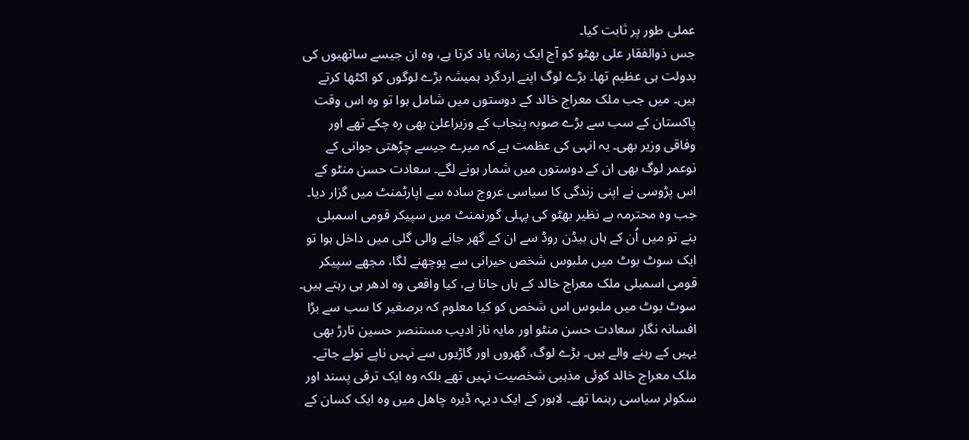عملی طور پر ثابت کیا۔
جس ذوالفقار علی بھٹو کو آج ایک زمانہ یاد کرتا ہے، وہ ان جیسے ساتھیوں کی بدولت ہی عظیم تھا۔ بڑے لوگ اپنے اردگرد ہمیشہ بڑے لوگوں کو اکٹھا کرتے ہیں۔ میں جب ملک معراج خالد کے دوستوں میں شامل ہوا تو وہ اس وقت پاکستان کے سب سے بڑے صوبہ پنجاب کے وزیراعلیٰ بھی رہ چکے تھے اور وفاقی وزیر بھی۔ یہ انہی کی عظمت ہے کہ میرے جیسے چڑھتی جوانی کے نوعمر لوگ بھی ان کے دوستوں میں شمار ہونے لگے۔ سعادت حسن منٹو کے اس پڑوسی نے اپنی زندگی کا سیاسی عروج سادہ سے اپارٹمنٹ میں گزار دیا۔ جب وہ محترمہ بے نظیر بھٹو کی پہلی گورنمنٹ میں سپیکر قومی اسمبلی بنے تو میں اُن کے ہاں بیڈن روڈ سے ان کے گھر جانے والی گلی میں داخل ہوا تو ایک سوٹ بوٹ میں ملبوس شخص حیرانی سے پوچھنے لگا، مجھے سپیکر قومی اسمبلی ملک معراج خالد کے ہاں جانا ہے، کیا واقعی وہ ادھر ہی رہتے ہیں۔ سوٹ بوٹ میں ملبوس اس شخص کو کیا معلوم کہ برصغیر کا سب سے بڑا افسانہ نگار سعادت حسن منٹو اور مایہ ناز ادیب مستنصر حسین تارڑ بھی یہیں کے رہنے والے ہیں۔ بڑے لوگ، گھروں اور گاڑیوں سے نہیں ناپے تولے جاتے۔
ملک معراج خالد کوئی مذہبی شخصیت نہیں تھے بلکہ وہ ایک ترقی پسند اور سکولر سیاسی رہنما تھے۔ لاہور کے ایک دیہہ ڈیرہ چاھل میں وہ ایک کسان کے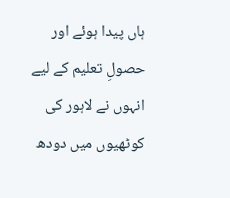ہاں پیدا ہوئے اور حصولِ تعلیم کے لیے انہوں نے لاہور کی کوٹھیوں میں دودھ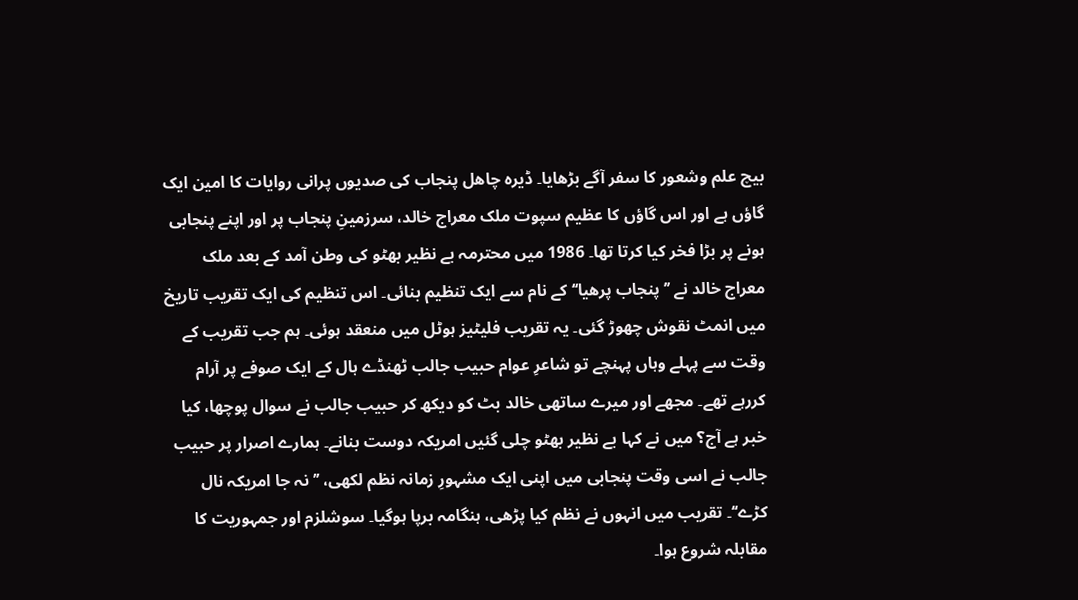بیچ علم وشعور کا سفر آگے بڑھایا۔ ڈیرہ چاھل پنجاب کی صدیوں پرانی روایات کا امین ایک گاؤں ہے اور اس گاؤں کا عظیم سپوت ملک معراج خالد، سرزمینِ پنجاب پر اور اپنے پنجابی ہونے پر بڑا فخر کیا کرتا تھا۔ 1986 میں محترمہ بے نظیر بھٹو کی وطن آمد کے بعد ملک معراج خالد نے ’’پنجاب پرھیا‘‘ کے نام سے ایک تنظیم بنائی۔ اس تنظیم کی ایک تقریب تاریخ میں انمٹ نقوش چھوڑ گئی۔ یہ تقریب فلیٹیز ہوٹل میں منعقد ہوئی۔ ہم جب تقریب کے وقت سے پہلے وہاں پہنچے تو شاعرِ عوام حبیب جالب ٹھنڈے ہال کے ایک صوفے پر آرام کررہے تھے۔ مجھے اور میرے ساتھی خالد بٹ کو دیکھ کر حبیب جالب نے سوال پوچھا، کیا خبر ہے آج؟ میں نے کہا بے نظیر بھٹو چلی گئیں امریکہ دوست بنانے۔ ہمارے اصرار پر حبیب جالب نے اسی وقت پنجابی میں اپنی ایک مشہورِ زمانہ نظم لکھی، ’’نہ جا امریکہ نال کڑے‘‘۔ تقریب میں انہوں نے نظم کیا پڑھی، ہنگامہ برپا ہوگیا۔ سوشلزم اور جمہوریت کا مقابلہ شروع ہوا۔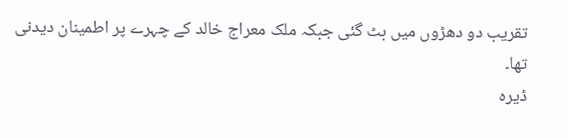تقریب دو دھڑوں میں بٹ گئی جبکہ ملک معراج خالد کے چہرے پر اطمینان دیدنی تھا۔
ڈیرہ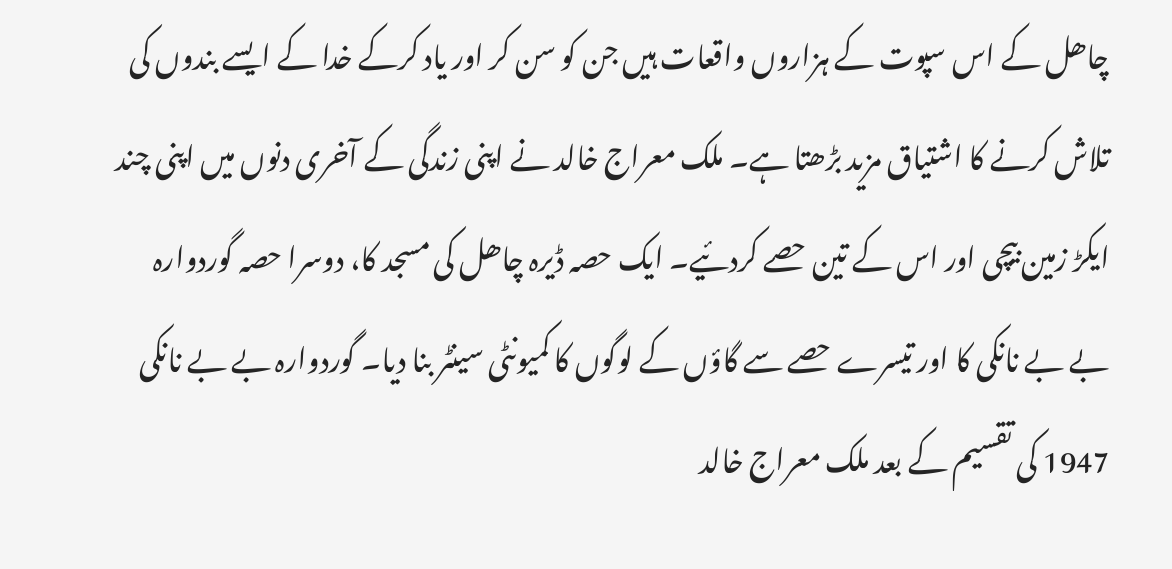چاھل کے اس سپوت کے ہزاروں واقعات ہیں جن کو سن کر اور یاد کرکے خدا کے ایسے بندوں کی تلاش کرنے کا اشتیاق مزید بڑھتا ہے۔ ملک معراج خالد نے اپنی زندگی کے آخری دنوں میں اپنی چند ایکڑ زمین بیچی اور اس کے تین حصے کردئیے۔ ایک حصہ ڈیرہ چاھل کی مسجد کا، دوسرا حصہ گوردوارہ بے بے نانکی کا اور تیسرے حصے سے گاؤں کے لوگوں کا کمیونٹی سینٹر بنا دیا۔ گوردوارہ بے بے نانکی 1947 کی تقسیم کے بعد ملک معراج خالد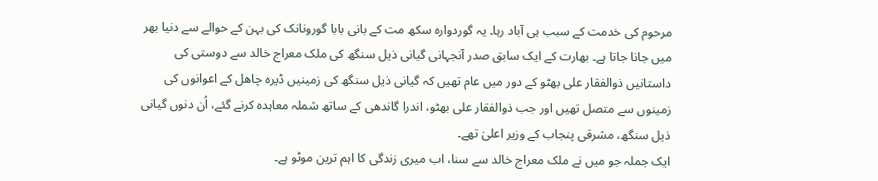مرحوم کی خدمت کے سبب ہی آباد رہا۔ یہ گوردوارہ سکھ مت کے بانی بابا گورونانک کی بہن کے حوالے سے دنیا بھر میں جانا جاتا ہے۔ بھارت کے ایک سابق صدر آنجہانی گیانی ذیل سنگھ کی ملک معراج خالد سے دوستی کی داستانیں ذوالفقار علی بھٹو کے دور میں عام تھیں کہ گیانی ذیل سنگھ کی زمینیں ڈیرہ چاھل کے اعوانوں کی زمینوں سے متصل تھیں اور جب ذوالفقار علی بھٹو، اندرا گاندھی کے ساتھ شملہ معاہدہ کرنے گئے، اُن دنوں گیانی ذیل سنگھ، مشرقی پنجاب کے وزیر اعلیٰ تھے۔
ایک جملہ جو میں نے ملک معراج خالد سے سنا، اب میری زندگی کا اہم ترین موٹو ہے۔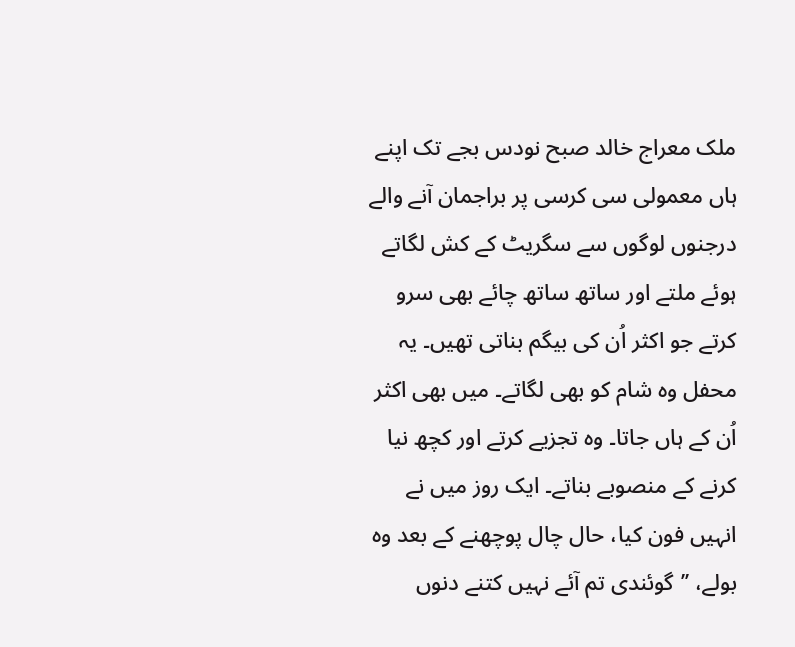ملک معراج خالد صبح نودس بجے تک اپنے ہاں معمولی سی کرسی پر براجمان آنے والے درجنوں لوگوں سے سگریٹ کے کش لگاتے ہوئے ملتے اور ساتھ ساتھ چائے بھی سرو کرتے جو اکثر اُن کی بیگم بناتی تھیں۔ یہ محفل وہ شام کو بھی لگاتے۔ میں بھی اکثر اُن کے ہاں جاتا۔ وہ تجزیے کرتے اور کچھ نیا کرنے کے منصوبے بناتے۔ ایک روز میں نے انہیں فون کیا، حال چال پوچھنے کے بعد وہ بولے، ’’گوئندی تم آئے نہیں کتنے دنوں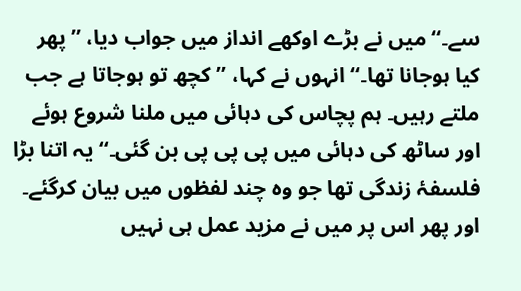سے۔‘‘ میں نے بڑے اوکھے انداز میں جواب دیا، ’’پھر کیا ہوجانا تھا۔‘‘ انہوں نے کہا، ’’کچھ تو ہوجاتا ہے جب ملتے رہیں۔ ہم پچاس کی دہائی میں ملنا شروع ہوئے اور ساٹھ کی دہائی میں پی پی پی بن گئی۔‘‘ یہ اتنا بڑا فلسفۂ زندگی تھا جو وہ چند لفظوں میں بیان کرگئے۔ اور پھر اس پر میں نے مزید عمل ہی نہیں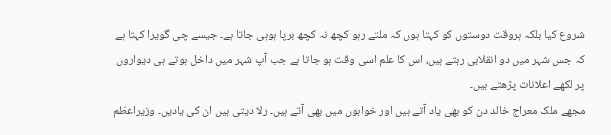شروع کیا بلکہ ہروقت دوستوں کو کہتا ہوں کہ ملتے رہو کچھ نہ کچھ برپا ہوہی جاتا ہے۔ جیسے چی گویرا کہتا ہے کہ جس شہر میں دو انقلابی رہتے ہیں، اس کا علم اسی وقت ہو جاتا ہے جب آپ شہر میں داخل ہوتے ہی دیواروں پر لکھے اعلانات پڑھتے ہیں۔
مجھے ملک معراج خالد دن کو بھی یاد آتے ہیں اور خوابوں میں بھی آتے ہیں۔ رلا دیتی ہیں ان کی یادیں۔ وزیراعظم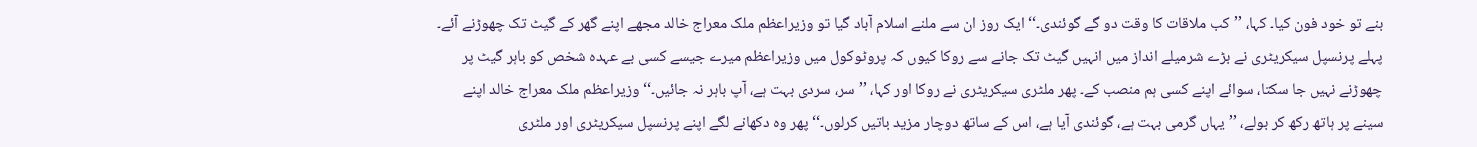بنے تو خود فون کیا۔ کہا، ’’کب ملاقات کا وقت دو گے گوئندی۔‘‘ ایک روز ان سے ملنے اسلام آباد گیا تو وزیراعظم ملک معراج خالد مجھے اپنے گھر کے گیٹ تک چھوڑنے آئے۔ پہلے پرنسپل سیکریٹری نے بڑے شرمیلے انداز میں انہیں گیٹ تک جانے سے روکا کیوں کہ پروٹوکول میں وزیراعظم میرے جیسے کسی بے عہدہ شخص کو باہر گیٹ پر چھوڑنے نہیں جا سکتا، سوائے اپنے کسی ہم منصب کے۔ پھر ملٹری سیکریٹری نے روکا اور کہا، ’’سر، سردی بہت ہے، آپ باہر نہ جائیں۔‘‘ وزیراعظم ملک معراج خالد اپنے سینے پر ہاتھ رکھ کر بولے، ’’یہاں گرمی بہت ہے، گوئندی آیا ہے، اس کے ساتھ دوچار مزید باتیں کرلوں۔‘‘ پھر وہ دکھانے لگے اپنے پرنسپل سیکریٹری اور ملٹری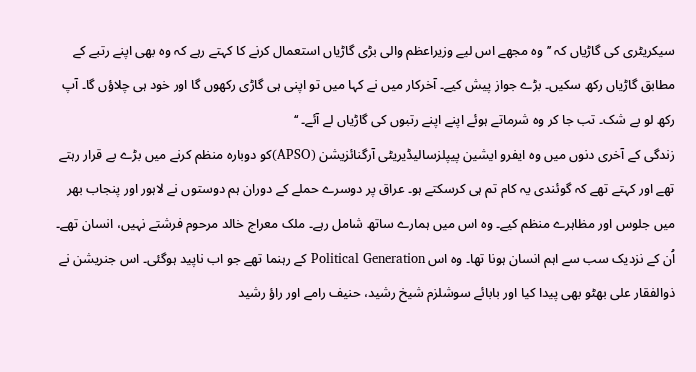سیکریٹری کی گاڑیاں کہ ’’وہ مجھے اس لیے وزیراعظم والی بڑی گاڑیاں استعمال کرنے کا کہتے رہے کہ وہ بھی اپنے رتبے کے مطابق گاڑیاں رکھ سکیں۔ بڑے جواز پیش کیے۔ آخرکار میں نے کہا میں تو اپنی ہی گاڑی رکھوں گا اور خود ہی چلاؤں گا۔ آپ رکھ لو بے شک۔ تب جا کر وہ شرماتے ہوئے اپنے اپنے رتبوں کی گاڑیاں لے آئے۔ ‘‘
زندگی کے آخری دنوں میں وہ ایفرو ایشین پیپلزسالیڈیریٹی آرگنائزیشن (APSO)کو دوبارہ منظم کرنے میں بڑے بے قرار رہتے تھے اور کہتے تھے کہ گوئندی یہ کام تم ہی کرسکتے ہو۔ عراق پر دوسرے حملے کے دوران ہم دوستوں نے لاہور اور پنجاب بھر میں جلوس اور مظاہرے منظم کیے۔ وہ اس میں ہمارے ساتھ شامل رہے۔ ملک معراج خالد مرحوم فرشتے نہیں، انسان تھے۔ اُن کے نزدیک سب سے اہم انسان ہونا تھا۔ وہ اس Political Generation کے رہنما تھے جو اب ناپید ہوگئی۔ اس جنریشن نے ذوالفقار علی بھٹو بھی پیدا کیا اور بابائے سوشلزم شیخ رشید، حنیف رامے اور راؤ رشید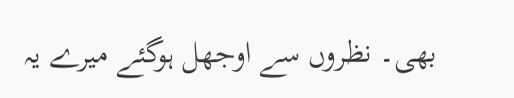بھی۔ نظروں سے اوجھل ہوگئے میرے یہ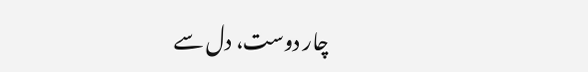چار دوست، دل سے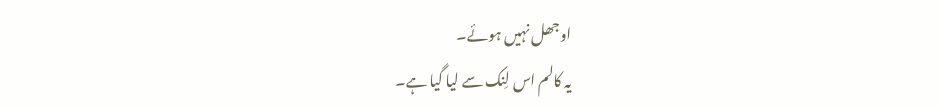اوجھل نہیں ہوئے۔
یہ کالم اس لِنک سے لیا گیا ہے۔